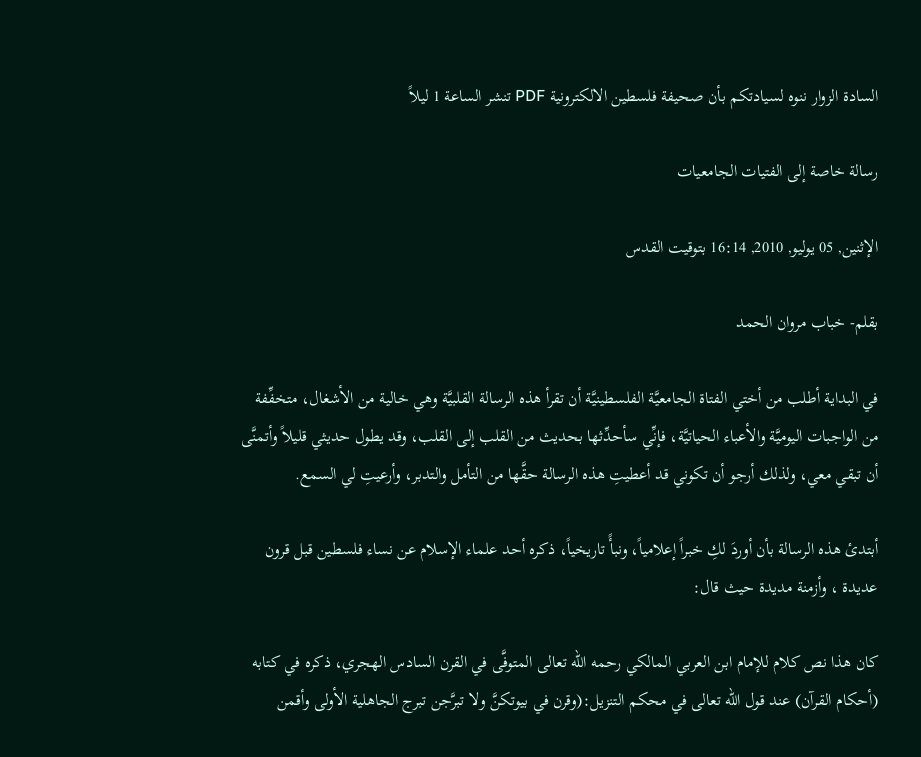السادة الزوار ننوه لسيادتكم بأن صحيفة فلسطين الالكترونية PDF تنشر الساعة 1 ليلاً

رسالة خاصة إلى الفتيات الجامعيات

الإثنين, 05 يوليو, 2010, 16:14 بتوقيت القدس

بقلم- خباب مروان الحمد

في البداية أطلب من أختي الفتاة الجامعيَّة الفلسطينيَّة أن تقرأ هذه الرسالة القلبيَّة وهي خالية من الأشغال، متخفِّفة من الواجبات اليوميَّة والأعباء الحياتيَّة، فإنِّي سأحدِّثها بحديث من القلب إلى القلب، وقد يطول حديثي قليلاً وأتمنَّى أن تبقي معي، ولذلك أرجو أن تكوني قد أعطيتِ هذه الرسالة حقَّها من التأمل والتدبر، وأرعيتِ لي السمع.

أبتدئ هذه الرسالة بأن أوردَ لكِ خبراً إعلامياً، ونبأً تاريخياً، ذكره أحد علماء الإسلام عن نساء فلسطين قبل قرون عديدة ، وأزمنة مديدة حيث قال:

كان هذا نص كلام للإمام ابن العربي المالكي رحمه الله تعالى المتوفَّى في القرن السادس الهجري، ذكره في كتابه (أحكام القرآن) عند قول الله تعالى في محكم التنزيل:(وقرن في بيوتكنَّ ولا تبرَّجن تبرج الجاهلية الأولى وأقمن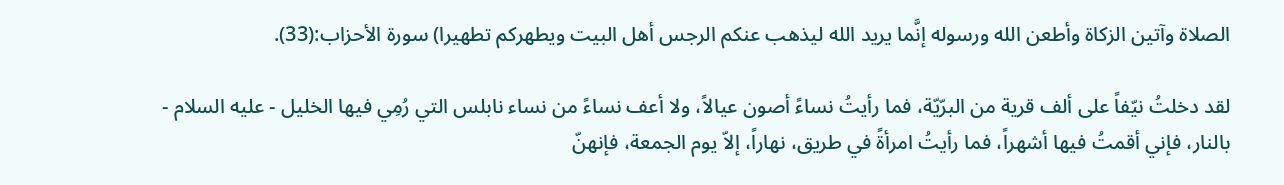الصلاة وآتين الزكاة وأطعن الله ورسوله إنَّما يريد الله ليذهب عنكم الرجس أهل البيت ويطهركم تطهيرا) سورة الأحزاب:(33).

لقد دخلتُ نيّفاً على ألف قرية من البرّيّة، فما رأيتُ نساءً أصون عيالاً، ولا أعف نساءً من نساء نابلس التي رُمِي فيها الخليل - عليه السلام - بالنار، فإني أقمتُ فيها أشهراً، فما رأيتُ امرأةً في طريق، نهاراً، إلاّ يوم الجمعة، فإنهنّ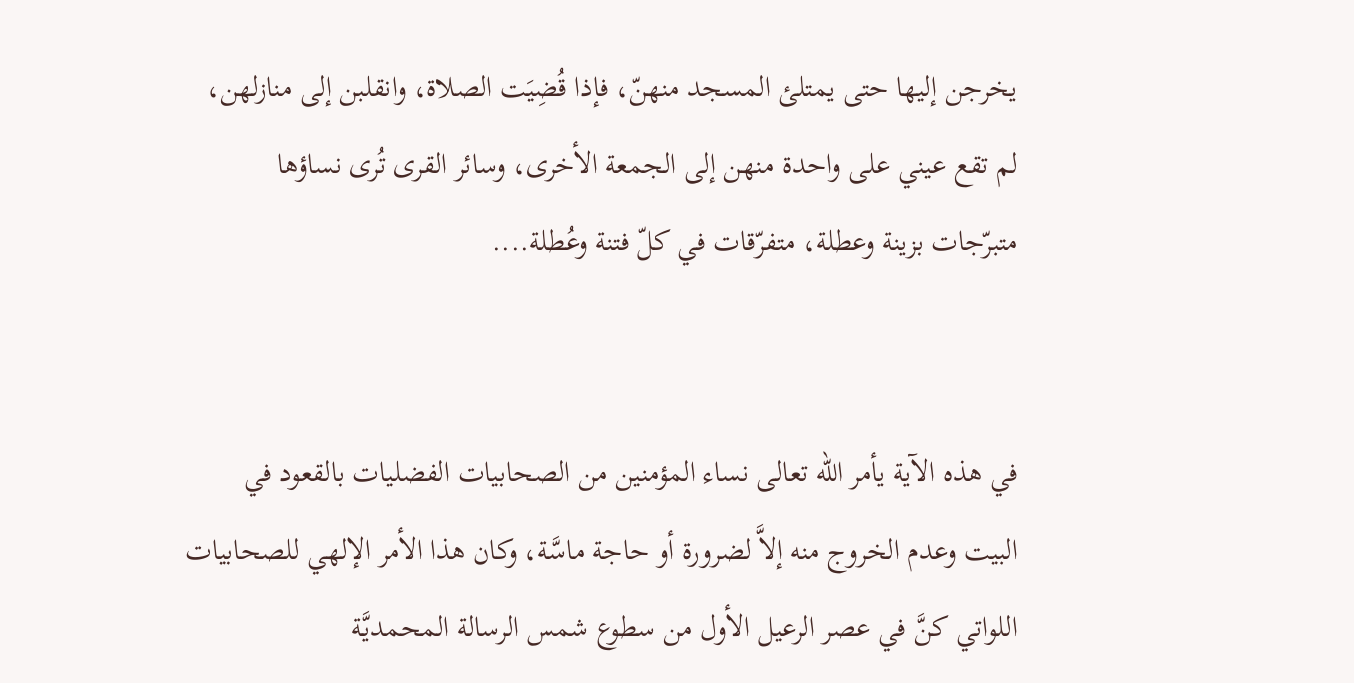يخرجن إليها حتى يمتلئ المسجد منهنّ، فإذا قُضِيَت الصلاة، وانقلبن إلى منازلهن، لم تقع عيني على واحدة منهن إلى الجمعة الأخرى، وسائر القرى تُرى نساؤها متبرّجات بزينة وعطلة، متفرّقات في كلّ فتنة وعُطلة....


في هذه الآية يأمر الله تعالى نساء المؤمنين من الصحابيات الفضليات بالقعود في البيت وعدم الخروج منه إلاَّ لضرورة أو حاجة ماسَّة، وكان هذا الأمر الإلهي للصحابيات اللواتي كنَّ في عصر الرعيل الأول من سطوع شمس الرسالة المحمديَّة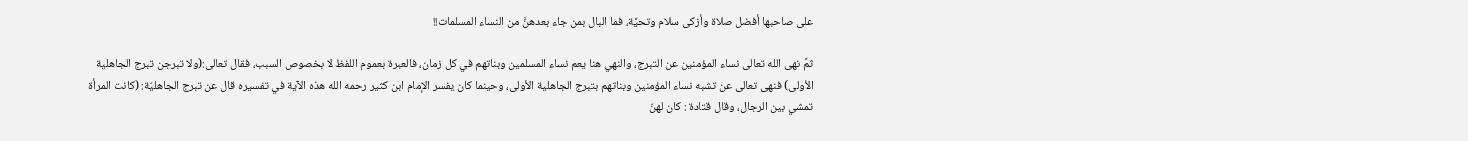على صاحبها أفضل صلاة وأزكى سلام وتحيَّة، فما البال بمن جاء بعدهنَّ من النساء المسلمات!!

ثمَّ نهى الله تعالى نساء المؤمنين عن التبرج، والنهي هنا يعم نساء المسلمين وبناتهم في كل زمان، فالعبرة بعموم اللفظ لا بخصوص السبب، فقال تعالى:(ولا تبرجن تبرج الجاهلية الأولى) فنهى تعالى عن تشبه نساء المؤمنين وبناتهم بتبرج الجاهلية الأولى، وحينما كان يفسر الإمام ابن كثير رحمه الله هذه الآية في تفسيره قال عن تبرج الجاهليّة: (كانت المرأة تمشي بين الرجال، وقال قتادة : كان لهنّ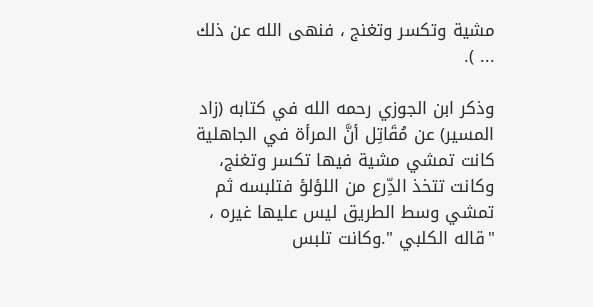مشية وتكسر وتغنج ، فنهى الله عن ذلك ... ).

وذكر ابن الجوزي رحمه الله في كتابه (زاد المسير) عن مُقَاتِل أنَّ المرأة في الجاهلية كانت تمشي مشية فيها تكسر وتغنج، وكانت تتخذ الدِّرع من اللؤلؤ فتلبسه ثم تمشي وسط الطريق ليس عليها غيره ، "قاله الكلبي ".وكانت تلبس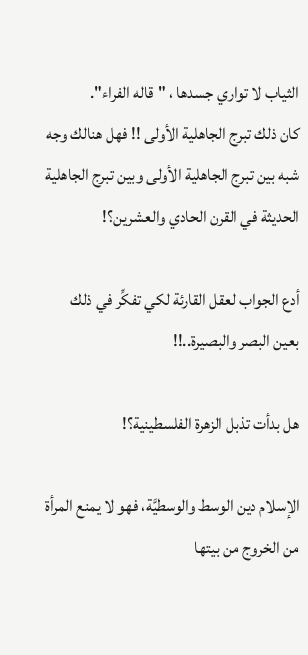الثياب لا تواري جسدها ، "قاله الفراء".
كان ذلك تبرج الجاهلية الأولى !! فهل هنالك وجه شبه بين تبرج الجاهلية الأولى وبين تبرج الجاهلية الحديثة في القرن الحادي والعشرين؟!

أدع الجواب لعقل القارئة لكي تفكِّر في ذلك بعين البصر والبصيرة..!!

هل بدأت تذبل الزهرة الفلسطينية؟!

الإسلام دين الوسط والوسطيَّة، فهو لا يمنع المرأة من الخروج من بيتها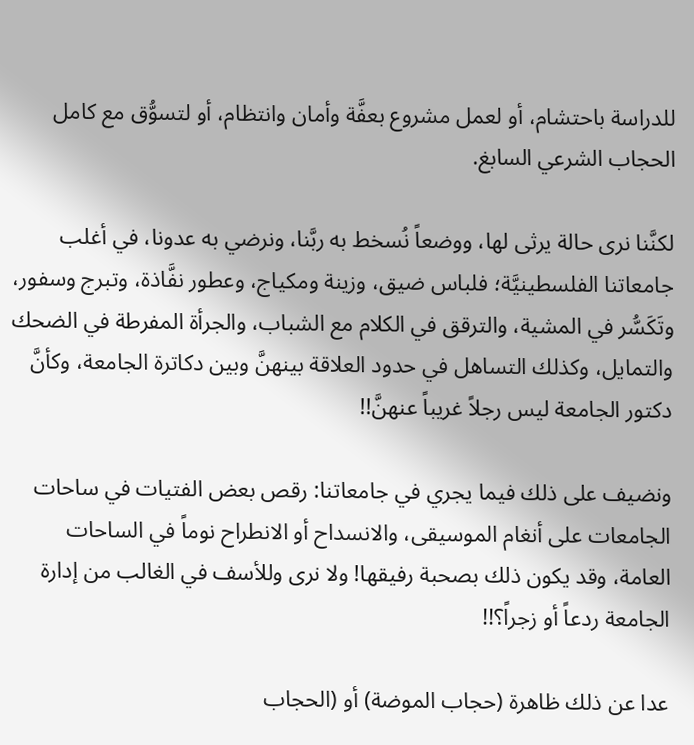للدراسة باحتشام، أو لعمل مشروع بعفَّة وأمان وانتظام، أو لتسوُّق مع كامل الحجاب الشرعي السابغ.

لكنَّنا نرى حالة يرثى لها، ووضعاً نُسخط به ربَّنا، ونرضي به عدونا، في أغلب جامعاتنا الفلسطينيَّة؛ فلباس ضيق، وزينة ومكياج، وعطور نفَّاذة، وتبرج وسفور، وتَكَسُّر في المشية، والترقق في الكلام مع الشباب، والجرأة المفرطة في الضحك والتمايل، وكذلك التساهل في حدود العلاقة بينهنَّ وبين دكاترة الجامعة، وكأنَّ دكتور الجامعة ليس رجلاً غريباً عنهنَّ!!

ونضيف على ذلك فيما يجري في جامعاتنا: رقص بعض الفتيات في ساحات الجامعات على أنغام الموسيقى، والانسداح أو الانطراح نوماً في الساحات العامة، وقد يكون ذلك بصحبة رفيقها! ولا نرى وللأسف في الغالب من إدارة الجامعة ردعاً أو زجراً؟!!

عدا عن ذلك ظاهرة (حجاب الموضة) أو (الحجاب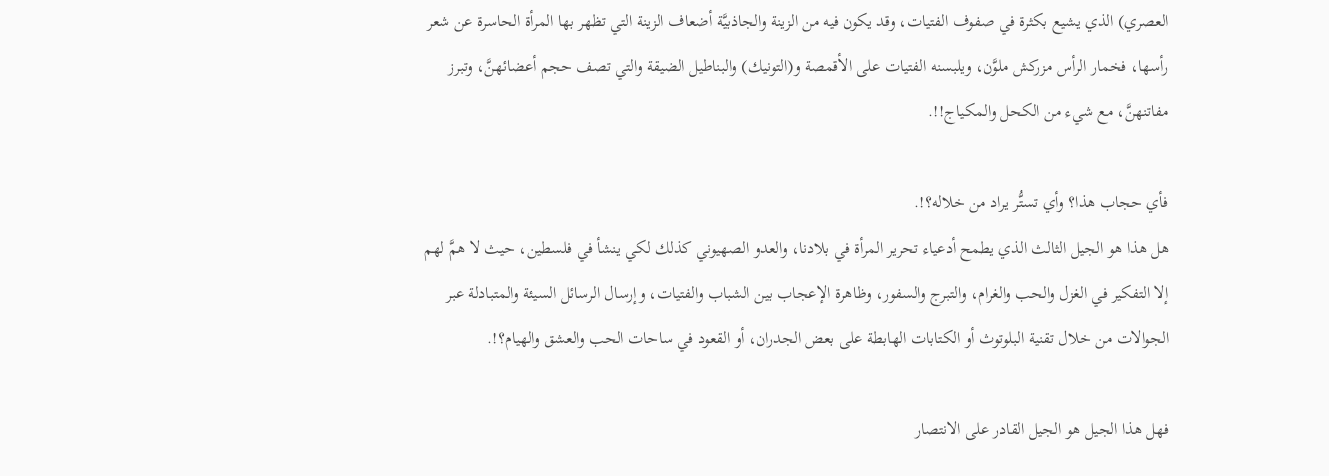العصري) الذي يشيع بكثرة في صفوف الفتيات، وقد يكون فيه من الزينة والجاذبيَّة أضعاف الزينة التي تظهر بها المرأة الحاسرة عن شعر رأسها، فخمار الرأس مزركش ملوَّن، ويلبسنه الفتيات على الأقمصة و(التونيك) والبناطيل الضيقة والتي تصف حجم أعضائهنَّ، وتبرز مفاتنهنَّ، مع شيء من الكحل والمكياج!!.

فأي حجاب هذا؟ وأي تستُّر يراد من خلاله؟!.
هل هذا هو الجيل الثالث الذي يطمح أدعياء تحرير المرأة في بلادنا، والعدو الصهيوني كذلك لكي ينشأ في فلسطين، حيث لا همَّ لهم إلا التفكير في الغزل والحب والغرام، والتبرج والسفور، وظاهرة الإعجاب بين الشباب والفتيات، وإرسال الرسائل السيئة والمتبادلة عبر الجوالات من خلال تقنية البلوتوث أو الكتابات الهابطة على بعض الجدران، أو القعود في ساحات الحب والعشق والهيام؟!.

فهل هذا الجيل هو الجيل القادر على الانتصار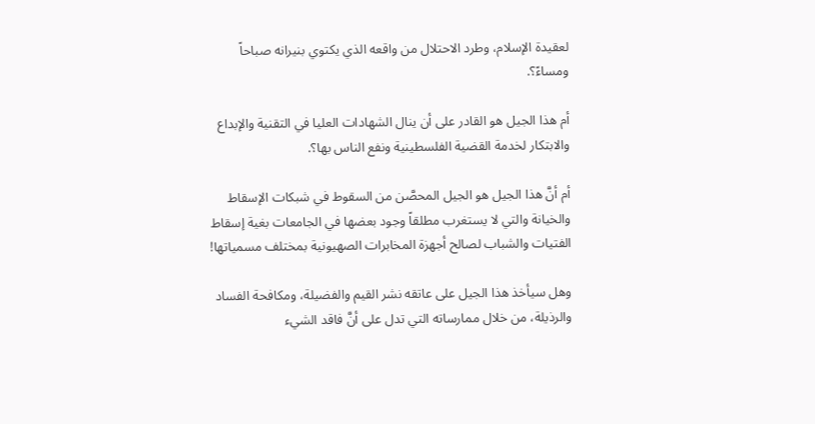لعقيدة الإسلام، وطرد الاحتلال من واقعه الذي يكتوي بنيرانه صباحاً ومساءً؟.

أم هذا الجيل هو القادر على أن ينال الشهادات العليا في التقنية والإبداع والابتكار لخدمة القضية الفلسطينية ونفع الناس بها؟.

أم أنَّ هذا الجيل هو الجيل المحصَّن من السقوط في شبكات الإسقاط والخيانة والتي لا يستغرب مطلقاً وجود بعضها في الجامعات بغية إسقاط الفتيات والشباب لصالح أجهزة المخابرات الصهيونية بمختلف مسمياتها!

وهل سيأخذ هذا الجيل على عاتقه نشر القيم والفضيلة، ومكافحة الفساد والرذيلة، من خلال ممارساته التي تدل على أنَّ فاقد الشيء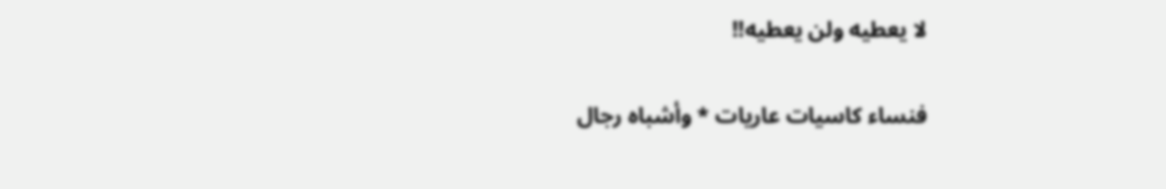لا يعطيه ولن يعطيه!!

فنساء كاسيات عاريات * وأشباه رجال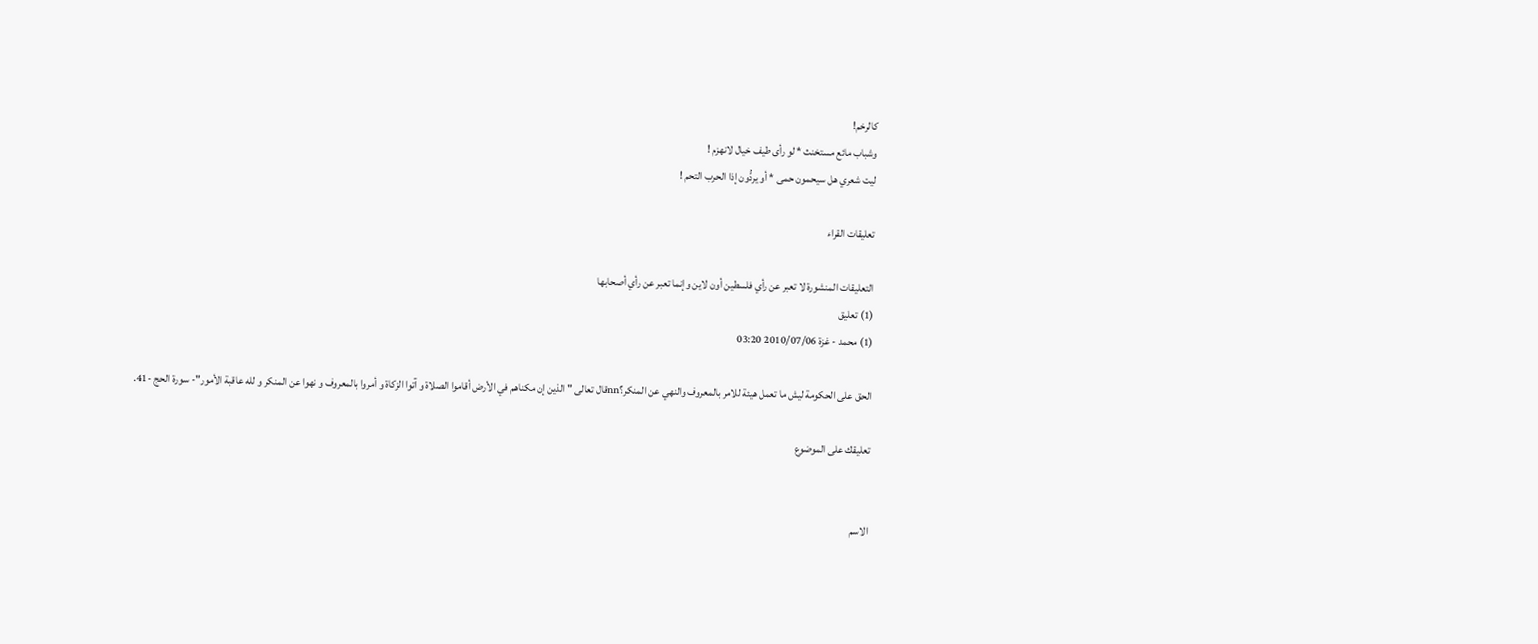كالرخم!
وشباب مائع مستخنث * لو رأى طيف خيال لانهزم !
ليت شعري هل سيحمون حمى * أو يردُّون إذا الحرب التحم !

تعليقات القراء

التعليقات المنشورة لا تعبر عن رأي فلسطين أون لاين وإنما تعبر عن رأي أصحابها
(1) تعليق
(1) محمد - غزة 2010/07/06 03:20

الحق على الحكومة ليش ما تعمل هيئة للامر بالمعروف والنهي عن المنكر؟nnقال تعالى " الذين إن مكناهم في الأرض أقاموا الصلاة و آتوا الزكاة و أمروا بالمعروف و نهوا عن المنكر و لله عاقبة الأمور"- سورة الحج -41.

تعليقك على الموضوع


الاسم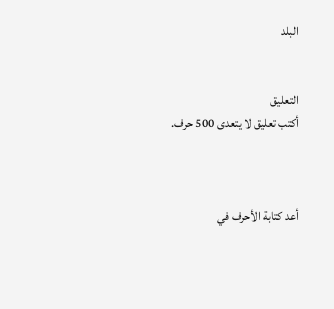البلد


التعليق
أكتب تعليق لا يتعدى 500 حرف.



أعد كتابة الأحرف في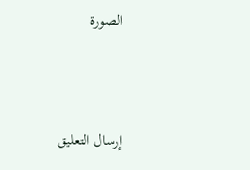الصورة



إرسال التعليق